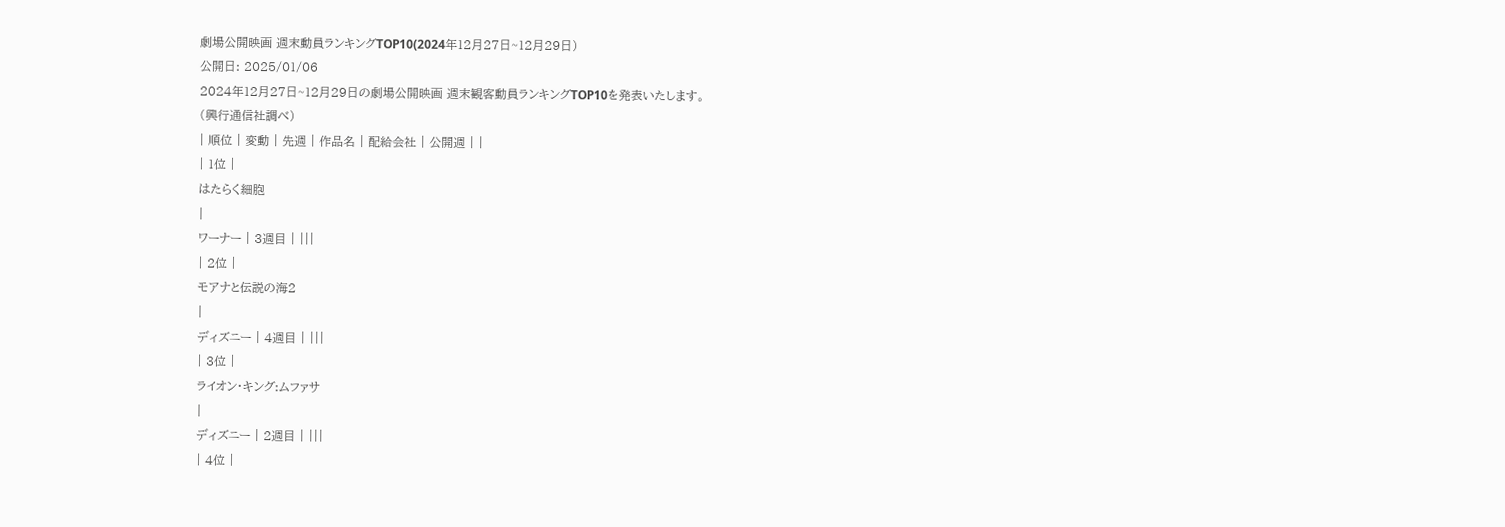劇場公開映画 週末動員ランキングTOP10(2024年12月27日~12月29日)
公開日: 2025/01/06
2024年12月27日~12月29日の劇場公開映画 週末観客動員ランキングTOP10を発表いたします。
(興行通信社調べ)
| 順位 | 変動 | 先週 | 作品名 | 配給会社 | 公開週 | |
| 1位 |
はたらく細胞
|
ワーナー | 3週目 | |||
| 2位 |
モアナと伝説の海2
|
ディズニー | 4週目 | |||
| 3位 |
ライオン・キング:ムファサ
|
ディズニー | 2週目 | |||
| 4位 |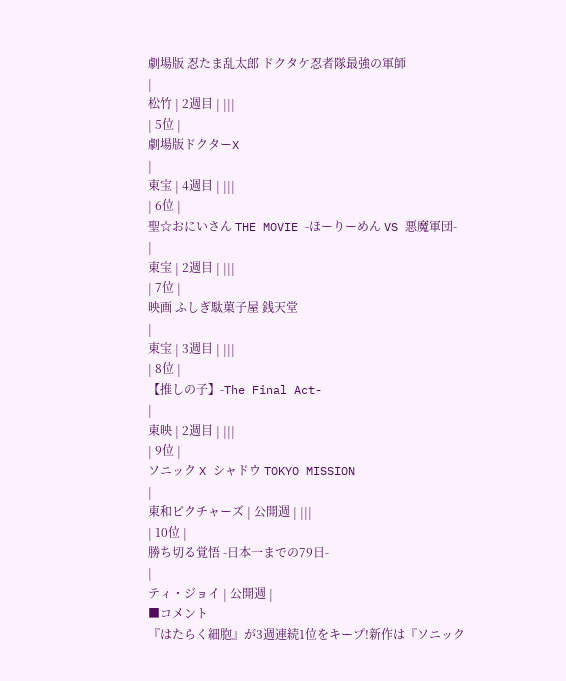劇場版 忍たま乱太郎 ドクタケ忍者隊最強の軍師
|
松竹 | 2週目 | |||
| 5位 |
劇場版ドクターX
|
東宝 | 4週目 | |||
| 6位 |
聖☆おにいさん THE MOVIE -ほーりーめん VS 悪魔軍団-
|
東宝 | 2週目 | |||
| 7位 |
映画 ふしぎ駄菓子屋 銭天堂
|
東宝 | 3週目 | |||
| 8位 |
【推しの子】-The Final Act-
|
東映 | 2週目 | |||
| 9位 |
ソニック X シャドウ TOKYO MISSION
|
東和ピクチャーズ | 公開週 | |||
| 10位 |
勝ち切る覚悟 -日本一までの79日-
|
ティ・ジョイ | 公開週 |
■コメント
『はたらく細胞』が3週連続1位をキープ!新作は『ソニック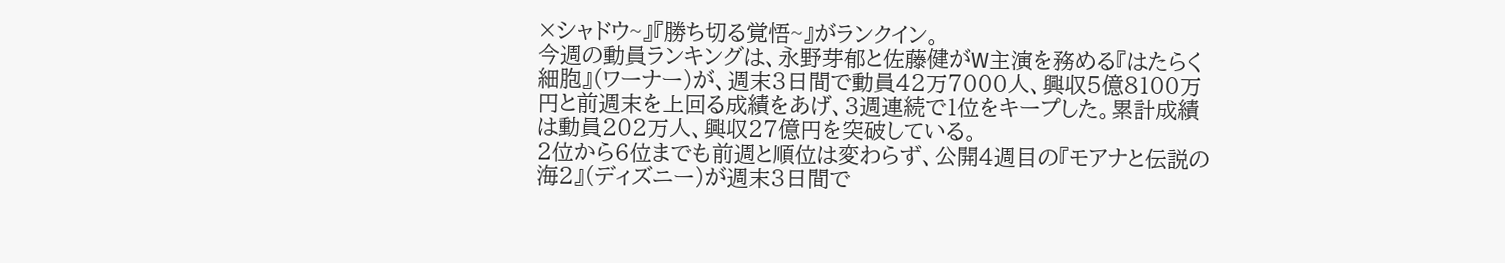×シャドウ~』『勝ち切る覚悟~』がランクイン。
今週の動員ランキングは、永野芽郁と佐藤健がW主演を務める『はたらく細胞』(ワーナー)が、週末3日間で動員42万7000人、興収5億8100万円と前週末を上回る成績をあげ、3週連続で1位をキープした。累計成績は動員202万人、興収27億円を突破している。
2位から6位までも前週と順位は変わらず、公開4週目の『モアナと伝説の海2』(ディズニー)が週末3日間で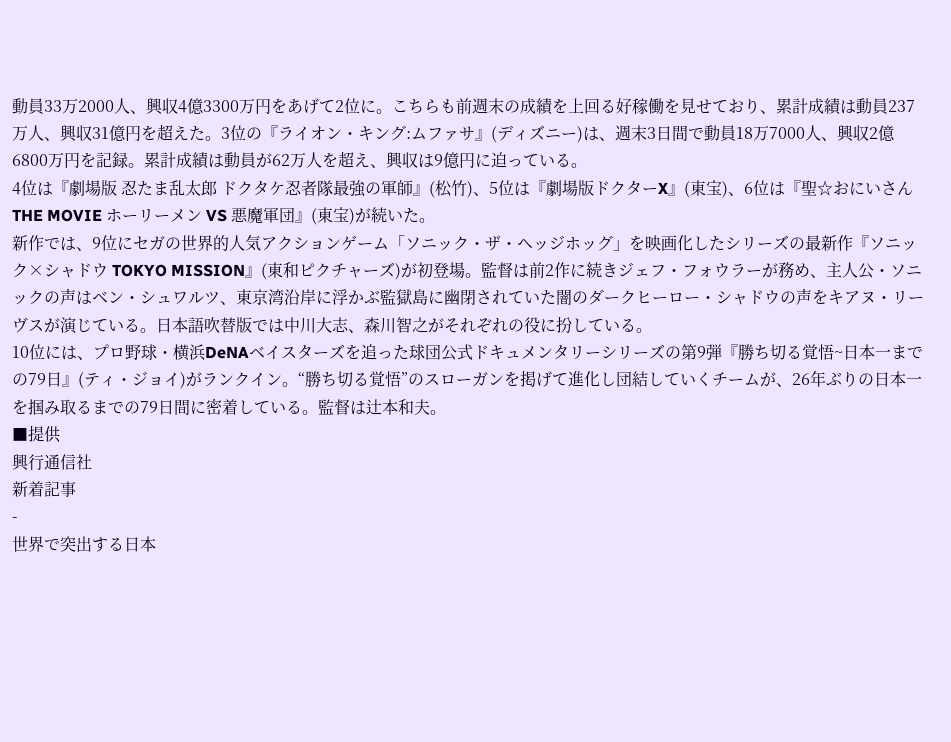動員33万2000人、興収4億3300万円をあげて2位に。こちらも前週末の成績を上回る好稼働を見せており、累計成績は動員237万人、興収31億円を超えた。3位の『ライオン・キング:ムファサ』(ディズニー)は、週末3日間で動員18万7000人、興収2億6800万円を記録。累計成績は動員が62万人を超え、興収は9億円に迫っている。
4位は『劇場版 忍たま乱太郎 ドクタケ忍者隊最強の軍師』(松竹)、5位は『劇場版ドクターX』(東宝)、6位は『聖☆おにいさん THE MOVIE ホーリーメン VS 悪魔軍団』(東宝)が続いた。
新作では、9位にセガの世界的人気アクションゲーム「ソニック・ザ・ヘッジホッグ」を映画化したシリーズの最新作『ソニック×シャドウ TOKYO MISSION』(東和ピクチャーズ)が初登場。監督は前2作に続きジェフ・フォウラーが務め、主人公・ソニックの声はベン・シュワルツ、東京湾沿岸に浮かぶ監獄島に幽閉されていた闇のダークヒーロー・シャドウの声をキアヌ・リーヴスが演じている。日本語吹替版では中川大志、森川智之がそれぞれの役に扮している。
10位には、プロ野球・横浜DeNAベイスターズを追った球団公式ドキュメンタリーシリーズの第9弾『勝ち切る覚悟~日本一までの79日』(ティ・ジョイ)がランクイン。“勝ち切る覚悟”のスローガンを掲げて進化し団結していくチームが、26年ぶりの日本一を掴み取るまでの79日間に密着している。監督は辻本和夫。
■提供
興行通信社
新着記事
-
世界で突出する日本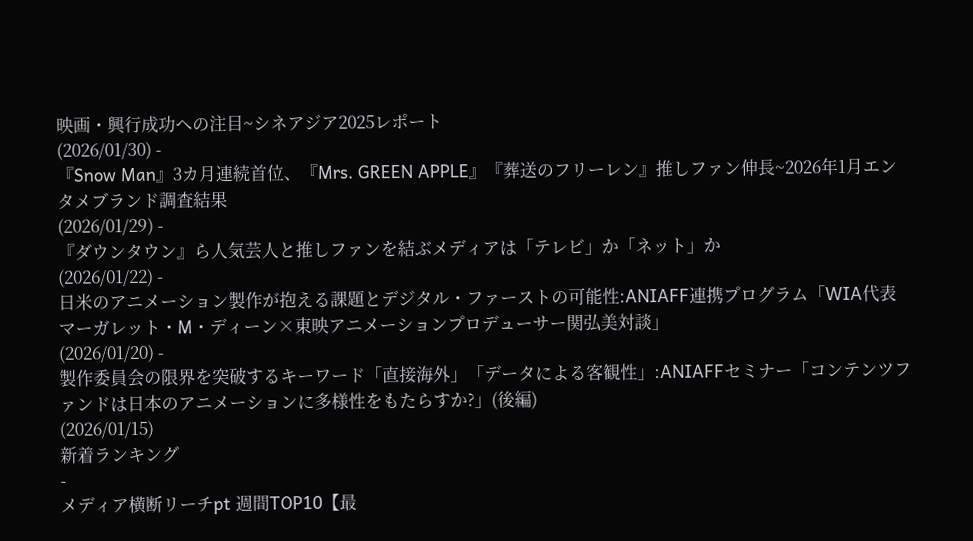映画・興行成功への注目~シネアジア2025レポート
(2026/01/30) -
『Snow Man』3カ月連続首位、『Mrs. GREEN APPLE』『葬送のフリーレン』推しファン伸長~2026年1月エンタメブランド調査結果
(2026/01/29) -
『ダウンタウン』ら人気芸人と推しファンを結ぶメディアは「テレビ」か「ネット」か
(2026/01/22) -
日米のアニメーション製作が抱える課題とデジタル・ファーストの可能性:ANIAFF連携プログラム「WIA代表マーガレット・M・ディーン×東映アニメーションプロデューサー関弘美対談」
(2026/01/20) -
製作委員会の限界を突破するキーワード「直接海外」「データによる客観性」:ANIAFFセミナー「コンテンツファンドは日本のアニメーションに多様性をもたらすか?」(後編)
(2026/01/15)
新着ランキング
-
メディア横断リーチpt 週間TOP10【最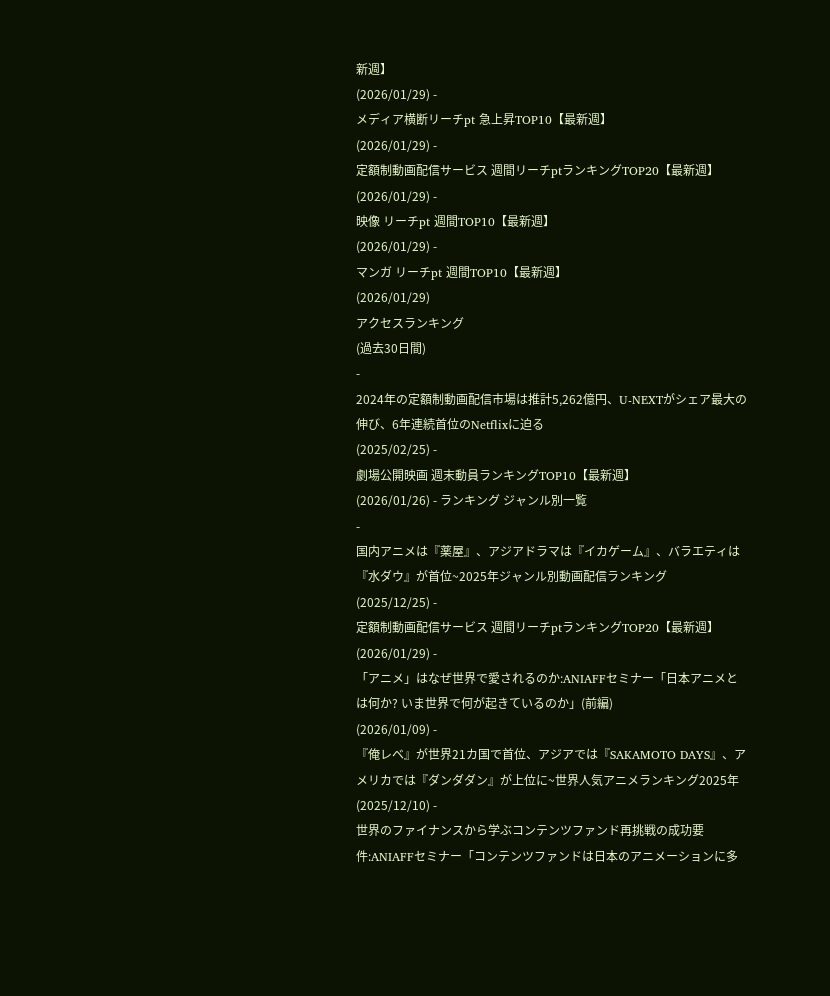新週】
(2026/01/29) -
メディア横断リーチpt 急上昇TOP10【最新週】
(2026/01/29) -
定額制動画配信サービス 週間リーチptランキングTOP20【最新週】
(2026/01/29) -
映像 リーチpt 週間TOP10【最新週】
(2026/01/29) -
マンガ リーチpt 週間TOP10【最新週】
(2026/01/29)
アクセスランキング
(過去30日間)
-
2024年の定額制動画配信市場は推計5,262億円、U-NEXTがシェア最大の伸び、6年連続首位のNetflixに迫る
(2025/02/25) -
劇場公開映画 週末動員ランキングTOP10【最新週】
(2026/01/26) - ランキング ジャンル別一覧
-
国内アニメは『薬屋』、アジアドラマは『イカゲーム』、バラエティは『水ダウ』が首位~2025年ジャンル別動画配信ランキング
(2025/12/25) -
定額制動画配信サービス 週間リーチptランキングTOP20【最新週】
(2026/01/29) -
「アニメ」はなぜ世界で愛されるのか:ANIAFFセミナー「日本アニメとは何か? いま世界で何が起きているのか」(前編)
(2026/01/09) -
『俺レベ』が世界21カ国で首位、アジアでは『SAKAMOTO DAYS』、アメリカでは『ダンダダン』が上位に~世界人気アニメランキング2025年
(2025/12/10) -
世界のファイナンスから学ぶコンテンツファンド再挑戦の成功要件:ANIAFFセミナー「コンテンツファンドは日本のアニメーションに多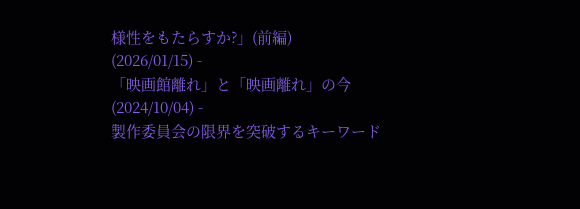様性をもたらすか?」(前編)
(2026/01/15) -
「映画館離れ」と「映画離れ」の今
(2024/10/04) -
製作委員会の限界を突破するキーワード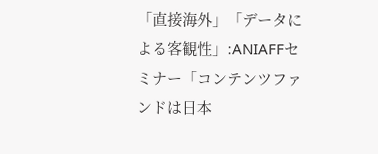「直接海外」「データによる客観性」:ANIAFFセミナー「コンテンツファンドは日本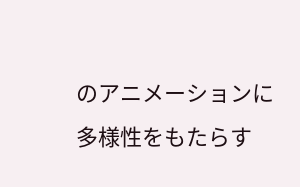のアニメーションに多様性をもたらす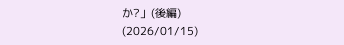か?」(後編)
(2026/01/15)